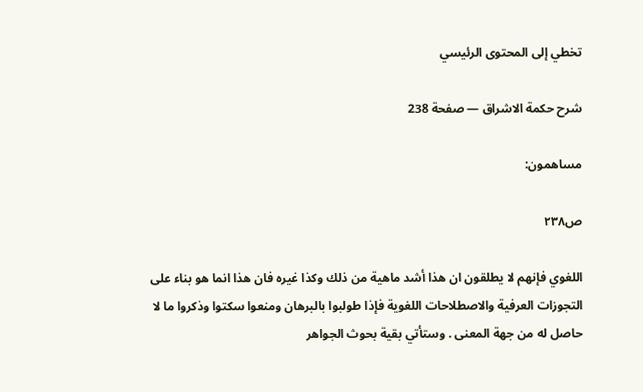تخطي إلى المحتوى الرئيسي

شرح حكمة الاشراق — صفحة 238

مساهمون:

ص٢٣٨

اللغوي فإنهم لا يطلقون ان هذا أشد ماهية من ذلك وكذا غيره فان هذا انما هو بناء على التجوزات العرفية والاصطلاحات اللغوية فإذا طولبوا بالبرهان ومنعوا سكتوا وذكروا ما لا حاصل له من جهة المعنى . وستأتي بقية بحوث الجواهر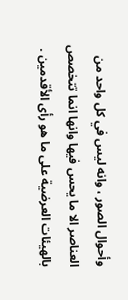وأحوال الصور ، وانه ليس في كل واحد من العناصر الا ما يحس فيها وانها انما تتخصص بالهيئات العرضية على ما هو رأى الأقدمين .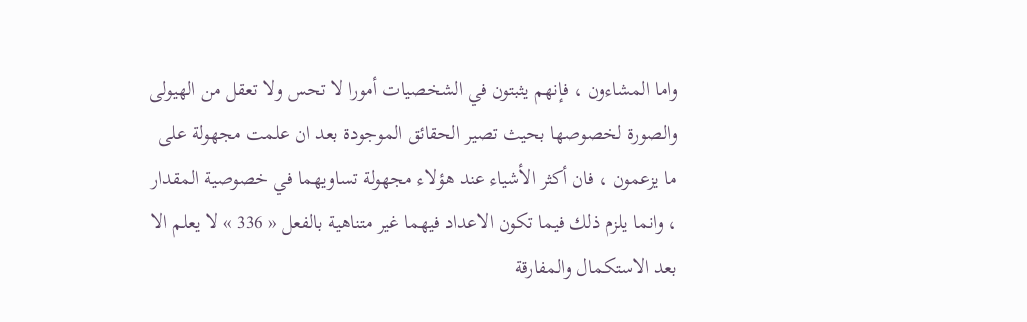واما المشاءون ، فإنهم يثبتون في الشخصيات أمورا لا تحس ولا تعقل من الهيولى والصورة لخصوصها بحيث تصير الحقائق الموجودة بعد ان علمت مجهولة على ما يزعمون ، فان أكثر الأشياء عند هؤلاء مجهولة تساويهما في خصوصية المقدار ، وانما يلزم ذلك فيما تكون الاعداد فيهما غير متناهية بالفعل « 336 » لا يعلم الا بعد الاستكمال والمفارقة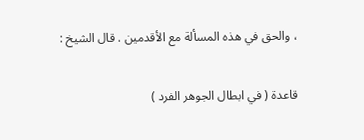، والحق في هذه المسألة مع الأقدمين . قال الشيخ :

قاعدة ( في ابطال الجوهر الفرد )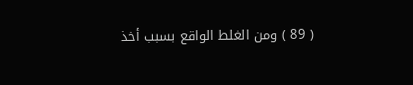( 89 ) ومن الغلط الواقع بسبب أخذ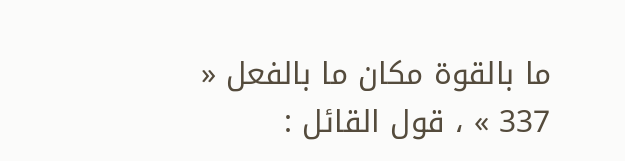ما بالقوة مكان ما بالفعل « 337 » ، قول القائل :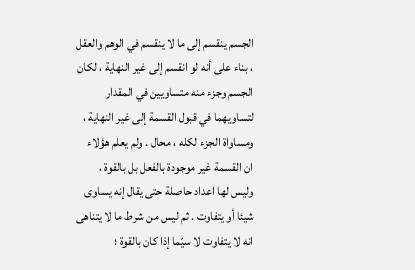الجسم ينقسم إلى ما لا ينقسم في الوهم والعقل ، بناء على أنه لو انقسم إلى غير النهاية ، لكان الجسم وجزء منه متساويين في المقدار لتساويهما في قبول القسمة إلى غير النهاية ، ومساواة الجزء لكله ، محال . ولم يعلم هؤلاء ان القسمة غير موجودة بالفعل بل بالقوة ، وليس لها اعداد حاصلة حتى يقال إنه يساوى شيئا أو يتفاوت . ثم ليس من شرط ما لا يتناهى انه لا يتفاوت لا سيّما إذا كان بالقوة ؛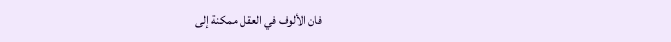فان الألوف في العقل ممكنة إلى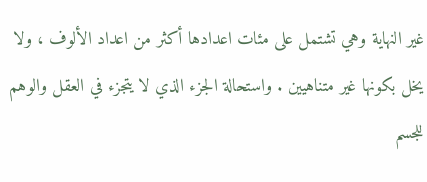غير النهاية وهي تشتمل على مئات اعدادها أكثر من اعداد الألوف ، ولا يخل بكونها غير متناهيين . واستحالة الجزء الذي لا يتجزء في العقل والوهم للجسم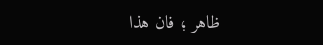ظاهر ؛ فان هذا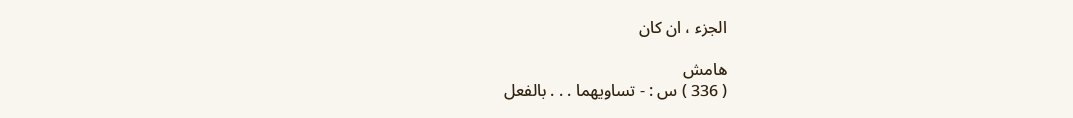الجزء ، ان كان

هامش
( 336 ) س : - تساويهما . . . بالفعل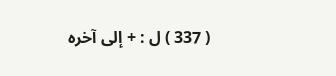( 337 ) ل : + إلى آخره